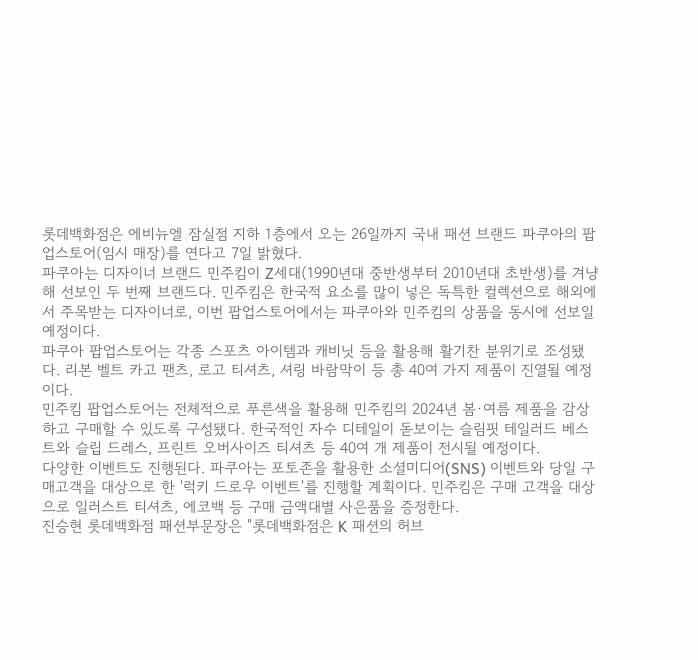롯데백화점은 에비뉴엘 잠실점 지하 1층에서 오는 26일까지 국내 패션 브랜드 파쿠아의 팝업스토어(임시 매장)를 연다고 7일 밝혔다.
파쿠아는 디자이너 브랜드 민주킴이 Z세대(1990년대 중반생부터 2010년대 초반생)를 겨냥해 선보인 두 번째 브랜드다. 민주킴은 한국적 요소를 많이 넣은 독특한 컬렉션으로 해외에서 주목받는 디자이너로, 이번 팝업스토어에서는 파쿠아와 민주킴의 상품을 동시에 선보일 예정이다.
파쿠아 팝업스토어는 각종 스포츠 아이템과 캐비닛 등을 활용해 활기찬 분위기로 조성됐다. 리본 벨트 카고 팬츠, 로고 티셔츠, 셔링 바람막이 등 총 40여 가지 제품이 진열될 예정이다.
민주킴 팝업스토어는 전체적으로 푸른색을 활용해 민주킴의 2024년 봄·여름 제품을 감상하고 구매할 수 있도록 구성됐다. 한국적인 자수 디테일이 돋보이는 슬림핏 테일러드 베스트와 슬립 드레스, 프린트 오버사이즈 티셔츠 등 40여 개 제품이 전시될 예정이다.
다양한 이벤트도 진행된다. 파쿠아는 포토존을 활용한 소셜미디어(SNS) 이벤트와 당일 구매고객을 대상으로 한 '럭키 드로우 이벤트'를 진행할 계획이다. 민주킴은 구매 고객을 대상으로 일러스트 티셔츠, 에코백 등 구매 금액대별 사은품을 증정한다.
진승현 롯데백화점 패션부문장은 "롯데백화점은 K 패션의 허브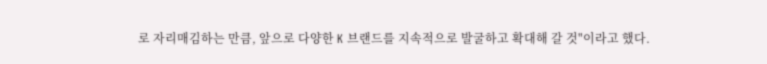로 자리매김하는 만큼, 앞으로 다양한 K 브랜드를 지속적으로 발굴하고 확대해 갈 것"이라고 했다.